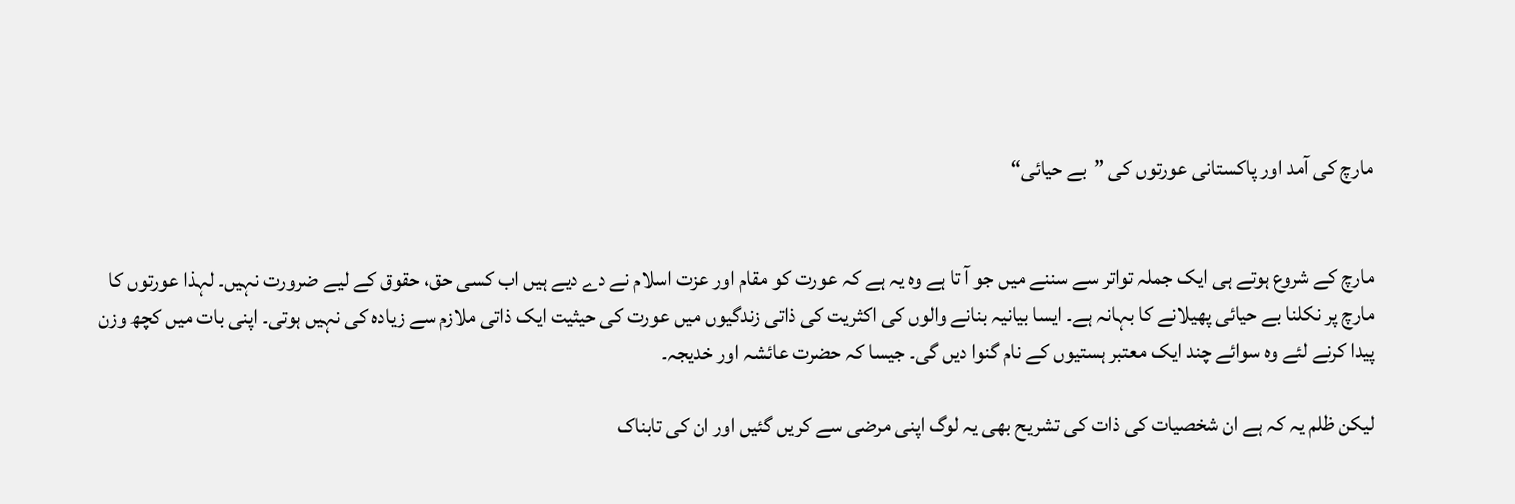مارچ کی آمد اور پاکستانی عورتوں کی ”بے حیائی“


مارچ کے شروع ہوتے ہی ایک جملہ تواتر سے سننے میں جو آ تا ہے وہ یہ ہے کہ عورت کو مقام اور عزت اسلام نے دے دیے ہیں اب کسی حق، حقوق کے لیے ضرورت نہیں۔ لہذا عورتوں کا مارچ پر نکلنا بے حیائی پھیلانے کا بہانہ ہے۔ ایسا بیانیہ بنانے والوں کی اکثریت کی ذاتی زندگیوں میں عورت کی حیثیت ایک ذاتی ملازم سے زیادہ کی نہیں ہوتی۔ اپنی بات میں کچھ وزن پیدا کرنے لئے وہ سوائے چند ایک معتبر ہستیوں کے نام گنوا دیں گی۔ جیسا کہ حضرت عائشہ اور خدیجہ۔

لیکن ظلم یہ کہ ہے ان شخصیات کی ذات کی تشریح بھی یہ لوگ اپنی مرضی سے کریں گئیں اور ان کی تابناک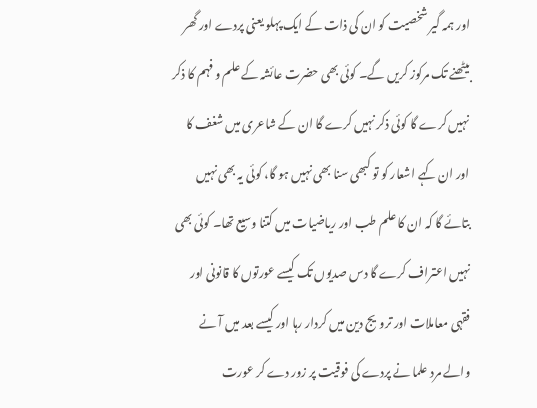اور ہمہ گیر شخصیت کو ان کی ذات کے ایک پہلو یعنی پردے اور گھر بیٹھنے تک مرکوز کریں گے۔ کوئی بھی حضرت عائشہ کے علم و فہم کا ذکر نہیں کرے گا کوئی ذکر نہیں کرے گا ان کے شاعری میں شغف کا اور ان کہے اشعار کو تو کبھی سنا بھی نہیں ہو گا، کوئی یہ بھی نہیں بتائے گا کہ ان کا علم طب اور ریاضیات میں کتنا وسیع تھا۔ کوئی بھی نہیں اعتراف کرے گا دس صدیوں تک کیسے عورتوں کا قانونی اور فقہی معاملات اور ترویج دین میں کردار رہا اور کیسے بعد میں آ نے والے مرد علما نے پردے کی فوقیت پر زور دے کر عورت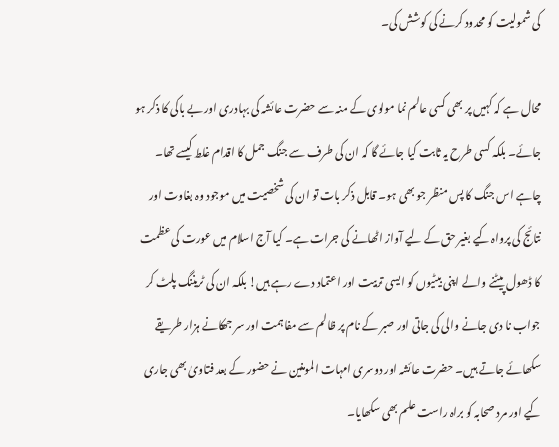کی شمولیت کو محدود کرنے کی کوشش کی۔

محال ہے کہ کہیں پر بھی کسی عالم نما مولوی کے منہ سے حضرت عائشہ کی بہادری اور بے باکی کا ذکر ہو جائے۔ بلکہ کسی طرح یہ ثابت کیا جائے گا کہ ان کی طرف سے جنگ جمل کا اقدام غلط کیسے تھا۔ چاہے اس جنگ کا پس منظر جو بھی ہو۔ قابل ذکر بات تو ان کی شخصیت میں موجود وہ بغاوت اور نتائج کی پرواہ کیے بغیر حق کے لیے آواز اٹھانے کی جرات ہے۔ کیا آج اسلام میں عورت کی عظمت کا ڈھول پیٹنے والے اپنی بیٹیوں کو ایسی تربیت اور اعتماد دے رہے ہیں! بلکہ ان کی ٹریننگ پلٹ کر جواب نا دی جانے والی کی جاتی اور صبر کے نام پر ظالم سے مفاہمت اور سر جھکانے ہزار طریقے سکھائے جاتے ہیں۔ حضرت عائشہ اور دوسری امہات المومنین نے حضور کے بعد فتاویٰ بھی جاری کیے اور مرد صحابہ کو براہ راست علم بھی سکھایا۔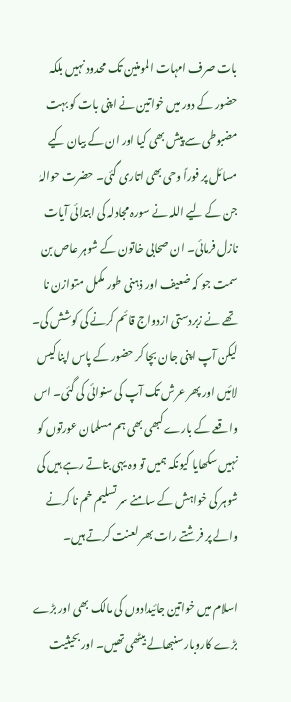بات صرف امہات المومنین تک محدود نہیں بلکہ حضور کے دور میں خواتین نے اپنی بات کو بہت مضبوطی سے پیش بھی کیا اور ان کے بیان کیے مسائل پر فوراً وحی بھی اتاری گئی۔ حضرت حوالہٰ جن کے لیے اللہ نے سورہ مجادلہ کی ابتدائی آیات نازل فرمائی۔ ان صحابی خاتون کے شوہر عاص بن سمت جو کہ ضعیف اور ذہنی طور مکمل متوازن نا تھے نے زبردستی ازدواج قائم کرنے کی کوشش کی۔ لیکن آپ اپنی جان بچا کر حضور کے پاس اپنا کیس لائیں اور پھر عرش تک آپ کی سنوائی کی گئی۔ اس واقعے کے بارے کبھی بھی ہم مسلمان عورتوں کو نہیں سکھایا کیونکہ ہمیں تو وہ یہی بتاتے رہے ہیں کی شوہر کی خواہش کے سامنے سر تسلیم خم نا کرنے والے پر فرشتے رات بھر لعنت کرتے ہیں۔

اسلام میں خواتین جائیدادوں کی مالک بھی اور بڑے بڑے کاروبار سنبھالے بیٹھی تھیں۔ اور بحیثیت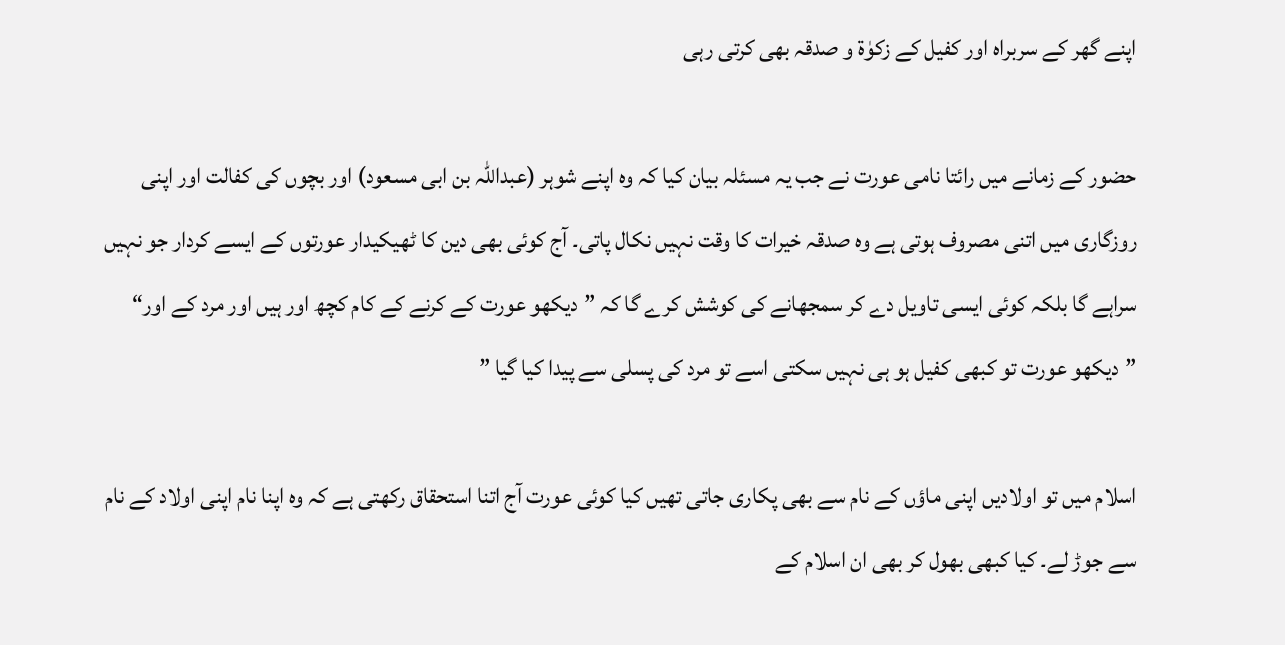اپنے گھر کے سربراہ اور کفیل کے زکوٰۃ و صدقہ بھی کرتی رہی

حضور کے زمانے میں رائتا نامی عورت نے جب یہ مسئلہ بیان کیا کہ وہ اپنے شوہر (عبداللہ بن ابی مسعود) اور بچوں کی کفالت اور اپنی روزگاری میں اتنی مصروف ہوتی ہے وہ صدقہ خیرات کا وقت نہیں نکال پاتی۔ آج کوئی بھی دین کا ٹھیکیدار عورتوں کے ایسے کردار جو نہیں سراہے گا بلکہ کوئی ایسی تاویل دے کر سمجھانے کی کوشش کرے گا کہ ”دیکھو عورت کے کرنے کے کام کچھ اور ہیں اور مرد کے اور“ ”دیکھو عورت تو کبھی کفیل ہو ہی نہیں سکتی اسے تو مرد کی پسلی سے پیدا کیا گیا ”

اسلام میں تو اولادیں اپنی ماؤں کے نام سے بھی پکاری جاتی تھیں کیا کوئی عورت آج اتنا استحقاق رکھتی ہے کہ وہ اپنا نام اپنی اولاد کے نام سے جوڑ لے۔ کیا کبھی بھول کر بھی ان اسلام کے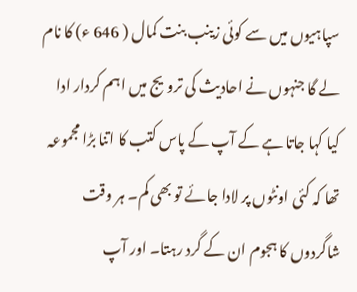سپاہیوں میں سے کوئی زینب بنت کمال ( 646 ء) کا نام لے گا جنہوں نے احادیث کی ترویج میں اہم کردار ادا کیا کہا جاتا ہے کے آپ کے پاس کتب کا اتنا بڑا مجموعہ تھا کہ کئی اونٹوں پر لادا جائے تو بھی کم۔ ہر وقت شاگردوں کا ہجوم ان کے گرد رہتا۔ اور آپ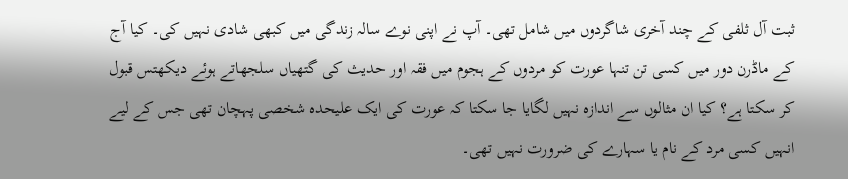ثبت آل ثلفی کے چند آخری شاگردوں میں شامل تھی۔ آپ نے اپنی نوے سالہ زندگی میں کبھی شادی نہیں کی۔ کیا آج کے ماڈرن دور میں کسی تن تنہا عورت کو مردوں کے ہجوم میں فقہ اور حدیث کی گتھیاں سلجھاتے ہوئے دیکھتس قبول کر سکتا ہے؟ کیا ان مثالوں سے اندازہ نہیں لگایا جا سکتا کہ عورت کی ایک علیحدہ شخصی پہچان تھی جس کے لیے انہیں کسی مرد کے نام یا سہارے کی ضرورت نہیں تھی۔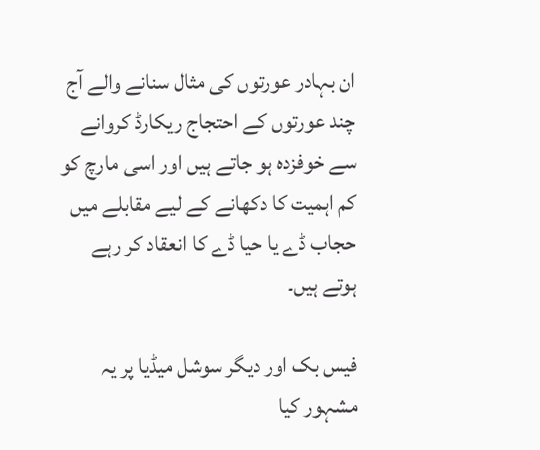ان بہادر عورتوں کی مثال سنانے والے آج چند عورتوں کے احتجاج ریکارڈ کروانے سے خوفزدہ ہو جاتے ہیں اور اسی مارچ کو کم اہمیت کا دکھانے کے لیے مقابلے میں حجاب ڈے یا حیا ڈے کا انعقاد کر رہے ہوتے ہیں۔

فیس بک اور دیگر سوشل میڈیا پر یہ مشہور کیا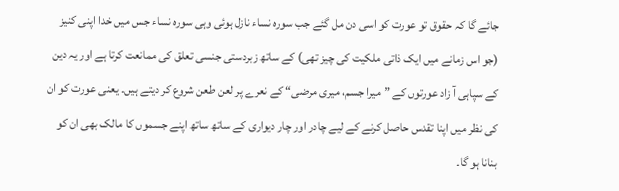جائے گا کہ حقوق تو عورت کو اسی دن مل گئے جب سورہ نساء نازل ہوئی وہی سورہ نساء جس میں خدا اپنی کنیز (جو اس زمانے میں ایک ذاتی ملکیت کی چیز تھی) کے ساتھ زبردستی جنسی تعلق کی ممانعت کرتا ہے اور یہ دین کے سپاہی آ زاد عورتوں کے ”میرا جسم، میری مرضی“ کے نعرے پر لعن طعن شروع کر دیتے ہیں۔ یعنی عورت کو ان کی نظر میں اپنا تقدس حاصل کرنے کے لیے چادر اور چار دیواری کے ساتھ ساتھ اپنے جسموں کا مالک بھی ان کو بنانا ہو گا۔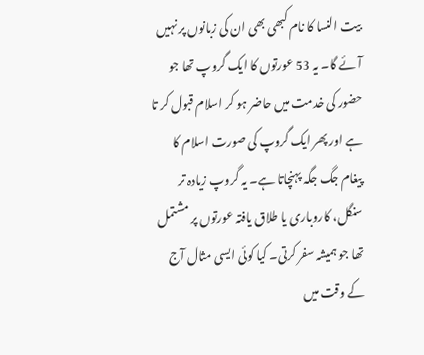بیت النسا کا نام کبھی بھی ان کی زبانوں پر نہیں آئے گا۔ یہ 53 عورتوں کا ایک گروپ تھا جو حضور کی خدمت میں حاضر ہو کر اسلام قبول کر تا ہے اور پھر ایک گروپ کی صورت اسلام کا پیغام جگ جگہ پہنچاتا ہے۔ یہ گروپ زیادہ تر سنگل، کاروباری یا طلاق یافتہ عورتوں پر مشتمل تھا جو ہمیشہ سفر کرتی۔ کیا کوئی ایسی مثال آج کے وقت میں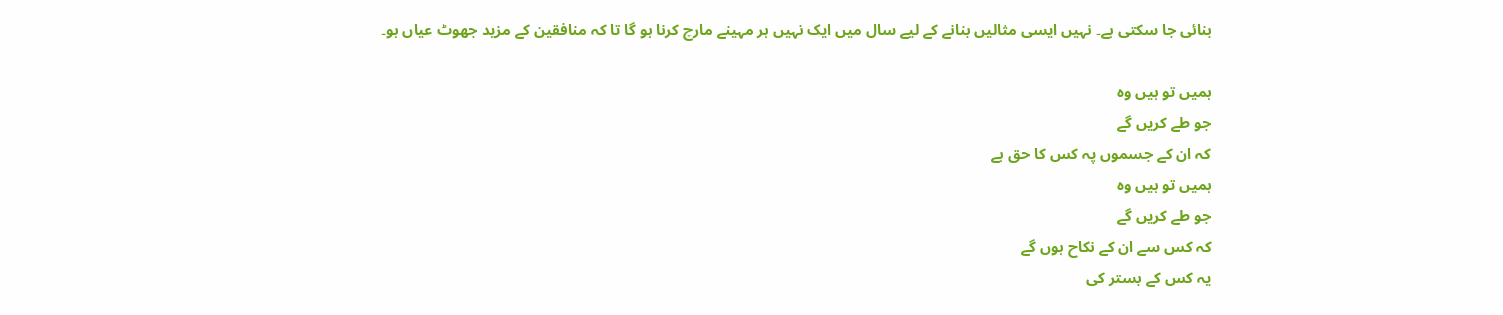بنائی جا سکتی ہے۔ نہیں ایسی مثالیں بنانے کے لیے سال میں ایک نہیں ہر مہینے مارچ کرنا ہو گا تا کہ منافقین کے مزید جھوٹ عیاں ہو۔

ہمیں تو ہیں وہ
جو طے کریں گے
کہ ان کے جسموں پہ کس کا حق ہے
ہمیں تو ہیں وہ
جو طے کریں گے
کہ کس سے ان کے نکاح ہوں گے
یہ کس کے بستر کی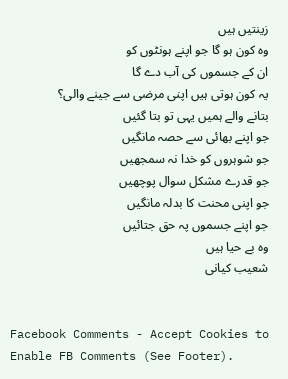زینتیں ہیں
وہ کون ہو گا جو اپنے ہونٹوں کو
ان کے جسموں کی آب دے گا
یہ کون ہوتی ہیں اپنی مرضی سے جینے والی؟
بتانے والے ہمیں یہی تو بتا گئیں
جو اپنے بھائی سے حصہ مانگیں
جو شوہروں کو خدا نہ سمجھیں
جو قدرے مشکل سوال پوچھیں
جو اپنی محنت کا بدلہ مانگیں
جو اپنے جسموں پہ حق جتائیں
وہ بے حیا ہیں
شعیب کیانی


Facebook Comments - Accept Cookies to Enable FB Comments (See Footer).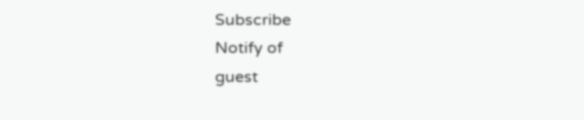Subscribe
Notify of
guest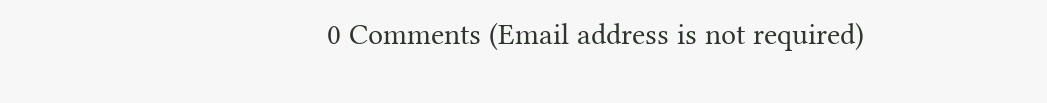0 Comments (Email address is not required)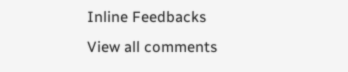Inline Feedbacks
View all comments